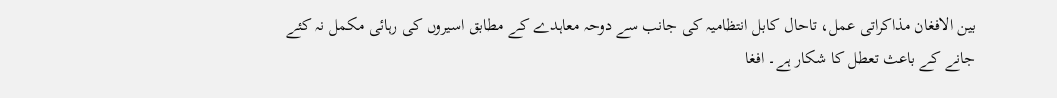بین الافغان مذاکراتی عمل، تاحال کابل انتظامیہ کی جانب سے دوحہ معاہدے کے مطابق اسیروں کی رہائی مکمل نہ کئے جانے کے باعث تعطل کا شکار ہے۔ افغا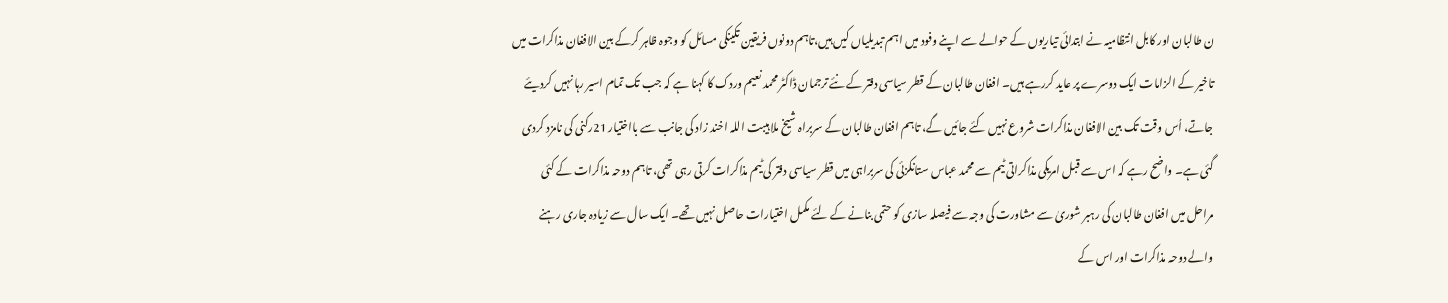ن طالبان اور کابل انتظامیہ نے ابتدائی تیاریوں کے حوالے سے اپنے وفود میں اہم تبدیلیاں کیں ہیں،تاہم دونوں فریقین تکینکی مسائل کو وجوہ ظاہر کرکے بین الافغان مذاکرات میں تاخیر کے الزامات ایک دوسرے پر عاید کررہے ہیں۔ افغان طالبان کے قطر سیاسی دفتر کے نئے ترجمان ڈاکٹر محمد نعیم وردک کا کہنا ہے کہ جب تک تمام اسیر رہا نہیں کردیئے جاتے، اُس وقت تک بین الافغان مذاکرات شروع نہیں کئے جائیں گے، تاہم افغان طالبان کے سربراہ شیخ ملا ہیبت اللہ اخند زاد کی جانب سے بااختیار 21رکنی کی نامزد کردی گئی ہے۔ واضح رہے کہ اس سے قبل امریکی مذاکراتی ٹیم سے محمد عباس ستانکزئی کی سربراہی میں قطر سیاسی دفتر کی ٹیم مذاکرات کرتی رہی تھی، تاہم دوحہ مذاکرات کے کئی مراحل میں افغان طالبان کی رہبر شوریٰ سے مشاورت کی وجہ سے فیصلہ سازی کو حتمی بنانے کے لئے مکمل اختیارات حاصل نہیں تھے۔ ایک سال سے زیادہ جاری رہنے والے دوحہ مذاکرات اور اس کے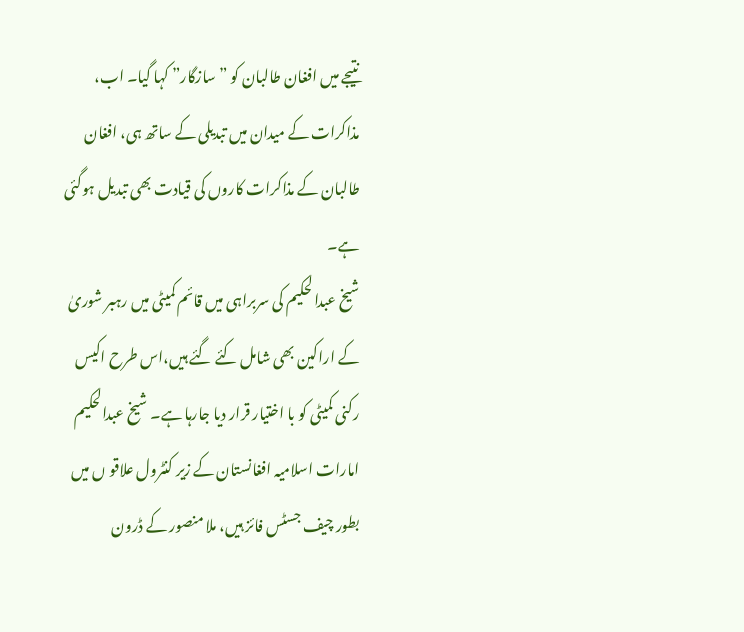نتیجے میں افغان طالبان کو ”سازگار” کہا گیا۔ اب، مذاکرات کے میدان میں تبدیلی کے ساتھ ہی، افغان طالبان کے مذاکرات کاروں کی قیادت بھی تبدیل ہوگئی ہے۔
شیخ عبدالحکیم کی سربراہی میں قائم کمیٹی میں رہبر شوریٰ کے اراکین بھی شامل کئے گئے ہیں،اس طرح اکیس رکنی کمیٹی کو با اختیار قرار دیا جارہا ہے۔ شیخ عبدالحکیم امارات اسلامیہ افغانستان کے زیر کنٹرول علاقو ں میں بطور چیف جسٹس فائز ہیں، ملا منصور کے ڈرون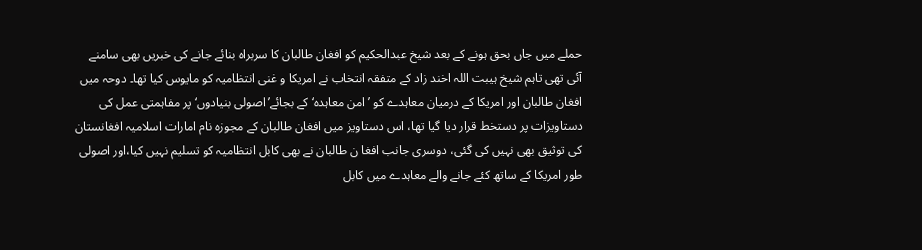حملے میں جاں بحق ہونے کے بعد شیخ عبدالحکیم کو افغان طالبان کا سربراہ بنائے جانے کی خبریں بھی سامنے آئی تھی تاہم شیخ ہیبت اللہ اخند زاد کے متفقہ انتخاب نے امریکا و غنی انتظامیہ کو مایوس کیا تھا۔ دوحہ میں افغان طالبان اور امریکا کے درمیان معاہدے کو ’امن معاہدہ‘ کے بجائے’اصولی بنیادوں‘ پر مفاہمتی عمل کی دستاویزات پر دستخط قرار دیا گیا تھا، اس دستاویز میں افغان طالبان کے مجوزہ نام امارات اسلامیہ افغانستان کی توثیق بھی نہیں کی گئی، دوسری جانب افغا ن طالبان نے بھی کابل انتظامیہ کو تسلیم نہیں کیا،اور اصولی طور امریکا کے ساتھ کئے جانے والے معاہدے میں کابل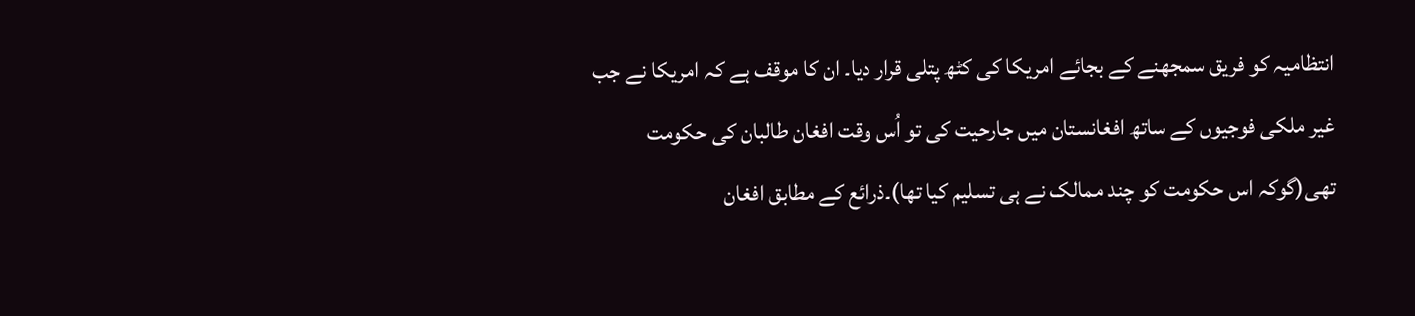انتظامیہ کو فریق سمجھنے کے بجائے امریکا کی کٹھ پتلی قرار دیا۔ ان کا موقف ہے کہ امریکا نے جب غیر ملکی فوجیوں کے ساتھ افغانستان میں جارحیت کی تو اُس وقت افغان طالبان کی حکومت تھی(گوکہ اس حکومت کو چند ممالک نے ہی تسلیم کیا تھا)۔ذرائع کے مطابق افغان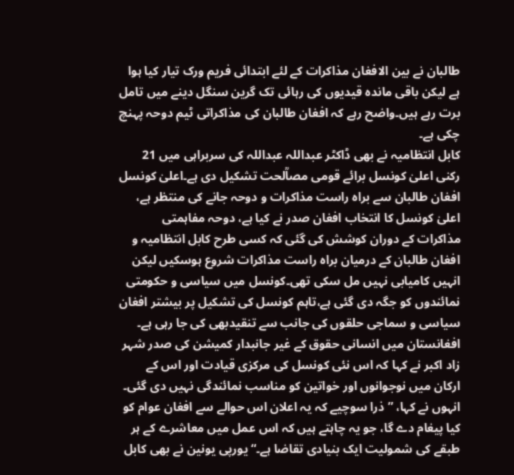طالبان نے بین الافغان مذاکرات کے لئے ابتدائی فریم ورک تیار کیا ہوا ہے لیکن باقی ماندہ قیدیوں کی رہائی تک گرین سنگل دینے میں تامل برت رہے ہیں۔واضح رہے کہ افغان طالبان کی مذاکراتی ٹیم دوحہ پہنچ چکی ہے۔
کابل انتظامیہ نے بھی ڈاکٹر عبداللہ عبداللہ کی سربراہی میں 21 رکنی اعلیٰ کونسل برائے قومی مصاؒلحت تشکیل دی ہے۔اعلیٰ کونسل افغان طالبان سے براہ راست مذاکرات و دوحہ جانے کی منتظر ہے، اعلیٰ کونسل کا انتخاب افغان صدر نے کیا ہے، دوحہ مفاہمتی مذاکرات کے دوران کوشش کی گئی کہ کسی طرح کابل انتظامیہ و افغان طالبان کے درمیان براہ راست مذاکرات شروع ہوسکیں لیکن انہیں کامیابی نہیں مل سکی تھی۔کونسل میں سیاسی و حکومتی نمائندوں کو جگہ دی گئی ہے،تاہم کونسل کی تشکیل پر بیشتر افغان سیاسی و سماجی حلقوں کی جانب سے تنقیدبھی کی جا رہی ہے۔ افغانستان میں انسانی حقوق کے غیر جانبدار کمیشن کی صدر شہر زاد اکبر نے کہا کہ اس نئی کونسل کی مرکزی قیادت اور اس کے ارکان میں نوجوانوں اور خواتین کو مناسب نمائندگی نہیں دی گئی۔ انہوں نے کہا، ”ذرا سوچیے کہ یہ اعلان اس حوالے سے افغان عوام کو کیا پیغام دے گا، جو یہ چاہتے ہیں کہ اس عمل میں معاشرے کے ہر طبقے کی شمولیت ایک بنیادی تقاضا ہے۔“ یورپی یونین نے بھی کابل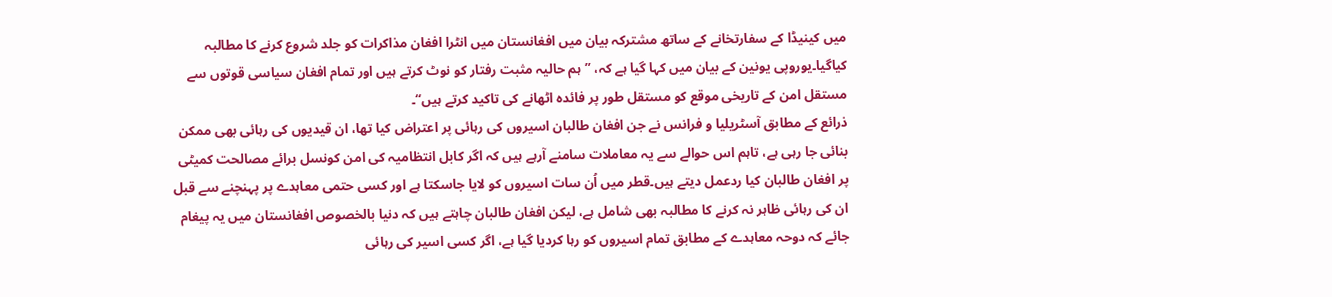میں کینیڈا کے سفارتخانے کے ساتھ مشترکہ بیان میں افغانستان میں انٹرا افغان مذاکرات کو جلد شروع کرنے کا مطالبہ کیاگیا۔یوروپی یونین کے بیان میں کہا گیا ہے کہ، ”ہم حالیہ مثبت رفتار کو نوٹ کرتے ہیں اور تمام افغان سیاسی قوتوں سے مستقل امن کے تاریخی موقع کو مستقل طور پر فائدہ اٹھانے کی تاکید کرتے ہیں“۔
ذرائع کے مطابق آسٹریلیا و فرانس نے جن افغان طالبان اسیروں کی رہائی پر اعتراض کیا تھا، ان قیدیوں کی رہائی بھی ممکن بنائی جا رہی ہے، تاہم اس حوالے سے یہ معاملات سامنے آرہے ہیں کہ اگر کابل انتظامیہ کی امن کونسل برائے مصالحت کمیٹی پر افغان طالبان کیا ردعمل دیتے ہیں۔قطر میں اُن سات اسیروں کو لایا جاسکتا ہے اور کسی حتمی معاہدے پر پہنچنے سے قبل ان کی رہائی ظاہر نہ کرنے کا مطالبہ بھی شامل ہے، لیکن افغان طالبان چاہتے ہیں کہ دنیا بالخصوص افغانستان میں یہ پیغام جائے کہ دوحہ معاہدے کے مطابق تمام اسیروں کو رہا کردیا گیا ہے، اگر کسی اسیر کی رہائی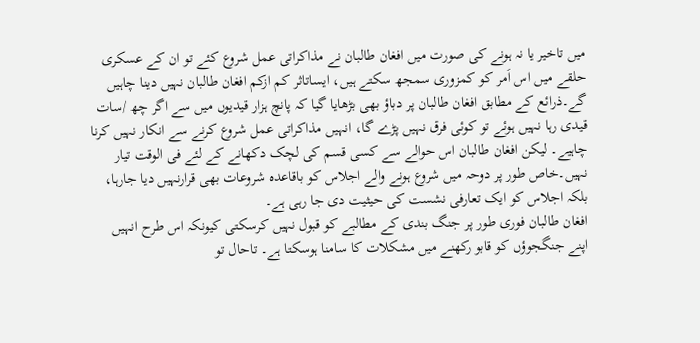میں تاخیر یا نہ ہونے کی صورت میں افغان طالبان نے مذاکراتی عمل شروع کئے تو ان کے عسکری حلقے میں اس اَمر کو کمزوری سمجھ سکتے ہیں، ایساتاثر کم ازکم افغان طالبان نہیں دینا چاہیں گے۔ذرائع کے مطابق افغان طالبان پر دباؤ بھی بڑھایا گیا کہ پانچ ہزار قیدیوں میں سے اگر چھ /سات قیدی رہا نہیں ہوئے تو کوئی فرق نہیں پڑے گا، انہیں مذاکراتی عمل شروع کرنے سے انکار نہیں کرنا چاہیے۔ لیکن افغان طالبان اس حوالے سے کسی قسم کی لچک دکھانے کے لئے فی الوقت تیار نہیں۔خاص طور پر دوحہ میں شروع ہونے والے اجلاس کو باقاعدہ شروعات بھی قرارنہیں دیا جارہا، بلکہ اجلاس کو ایک تعارفی نشست کی حیثیت دی جا رہی ہے۔
افغان طالبان فوری طور پر جنگ بندی کے مطالبے کو قبول نہیں کرسکتی کیونکہ اس طرح انہیں اپنے جنگجوؤں کو قابو رکھنے میں مشکلات کا سامنا ہوسکتا ہے۔ تاحال تو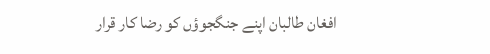افغان طالبان اپنے جنگجوؤں کو رضا کار قرار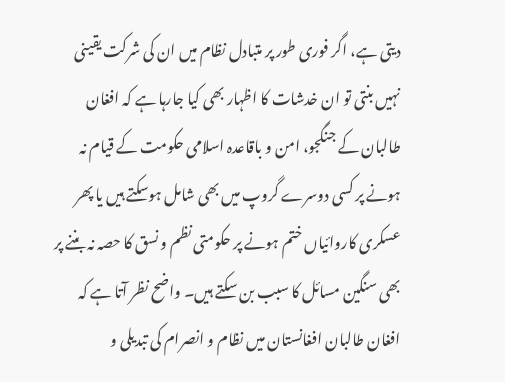دیتی ہے، اگر فوری طور پر متبادل نظام میں ان کی شرکت یقینی نہیں بنتی تو ان خدشات کا اظہار بھی کیا جارہا ہے کہ افغان طالبان کے جنگجو، امن و باقاعدہ اسلامی حکومت کے قیام نہ ہونے پر کسی دوسرے گروپ میں بھی شامل ہوسکتے ہیں یا پھر عسکری کاروائیاں ختم ہونے پر حکومتی نظم و نسق کا حصہ نہ بننے پر بھی سنگین مسائل کا سبب بن سکتے ہیں۔ واضح نظر آتا ہے کہ افغان طالبان افغانستان میں نظام و انصرام کی تبدیلی و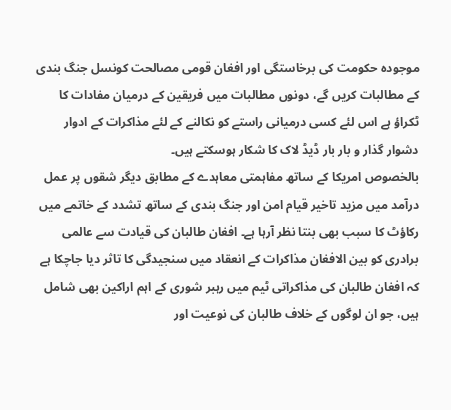موجودہ حکومت کی برخاستگی اور افغان قومی مصالحت کونسل جنگ بندی کے مطالبات کریں گے، دونوں مطالبات میں فریقین کے درمیان مفادات کا ٹکراؤ ہے اس لئے کسی درمیانی راستے کو نکالنے کے لئے مذاکرات کے ادوار دشوار گذار و بار بار ڈیڈ لاک کا شکار ہوسکتے ہیں۔
بالخصوص امریکا کے ساتھ مفاہمتی معاہدے کے مطابق دیگر شقوں پر عمل درآمد میں مزید تاخیر قیام امن اور جنگ بندی کے ساتھ تشدد کے خاتمے میں رکاؤٹ کا سبب بھی بنتا نظر آرہا ہے۔ افغان طالبان کی قیادت سے عالمی برادری کو بین الافغان مذاکرات کے انعقاد میں سنجیدگی کا تاثر دیا جاچکا ہے کہ افغان طالبان کی مذاکراتی ٹیم میں رہبر شوری کے اہم اراکین بھی شامل ہیں، جو ان لوگوں کے خلاف طالبان کی نوعیت اور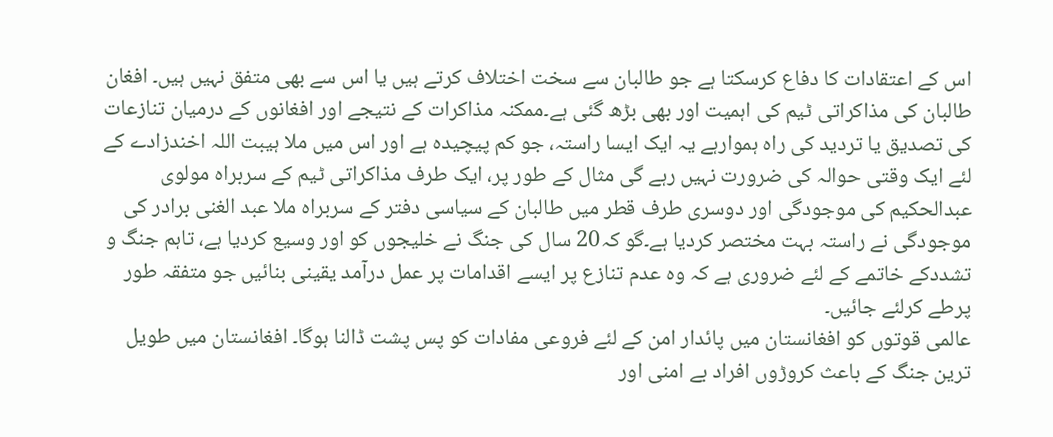اس کے اعتقادات کا دفاع کرسکتا ہے جو طالبان سے سخت اختلاف کرتے ہیں یا اس سے بھی متفق نہیں ہیں۔ افغان طالبان کی مذاکراتی ٹیم کی اہمیت اور بھی بڑھ گئی ہے۔ممکنہ مذاکرات کے نتیجے اور افغانوں کے درمیان تنازعات کی تصدیق یا تردید کی راہ ہموارہے یہ ایک ایسا راستہ، جو کم پیچیدہ ہے اور اس میں ملا ہیبت اللہ اخندزادے کے لئے ایک وقتی حوالہ کی ضرورت نہیں رہے گی مثال کے طور پر، ایک طرف مذاکراتی ٹیم کے سربراہ مولوی عبدالحکیم کی موجودگی اور دوسری طرف قطر میں طالبان کے سیاسی دفتر کے سربراہ ملا عبد الغنی برادر کی موجودگی نے راستہ بہت مختصر کردیا ہے۔گو کہ20 سال کی جنگ نے خلیجوں کو اور وسیع کردیا ہے، تاہم جنگ و تشددکے خاتمے کے لئے ضروری ہے کہ وہ عدم تنازع پر ایسے اقدامات پر عمل درآمد یقینی بنائیں جو متفقہ طور پرطے کرلئے جائیں۔
عالمی قوتوں کو افغانستان میں پائدار امن کے لئے فروعی مفادات کو پس پشت ڈالنا ہوگا۔ افغانستان میں طویل ترین جنگ کے باعث کروڑوں افراد بے امنی اور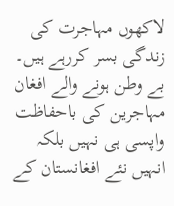لاکھوں مہاجرت کی زندگی بسر کررہے ہیں۔ بے وطن ہونے والے افغان مہاجرین کی باحفاظت واپسی ہی نہیں بلکہ انہیں نئے افغانستان کے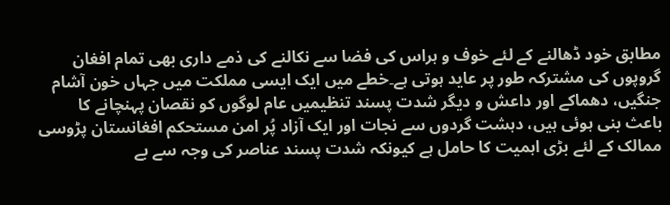مطابق خود ڈھالنے کے لئے خوف و ہراس کی فضا سے نکالنے کی ذمے داری بھی تمام افغان گروپوں کی مشترکہ طور پر عاید ہوتی ہے۔خطے میں ایک ایسی مملکت میں جہاں خون آشام جنگیں، دھماکے اور داعش و دیگر شدت پسند تنظیمیں عام لوگوں کو نقصان پہنچانے کا باعث بنی ہوئی ہیں، دہشت گردوں سے نجات اور ایک آزاد پُر امن مستحکم افغانستان پڑوسی ممالک کے لئے بڑی اہمیت کا حامل ہے کیونکہ شدت پسند عناصر کی وجہ سے بے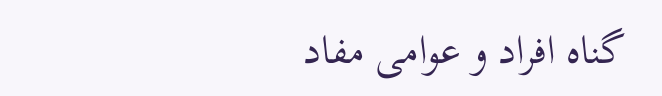گناہ افراد و عوامی مفاد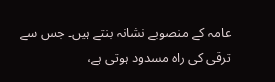عامہ کے منصوبے نشانہ بنتے ہیں۔ جس سے ترقی کی راہ مسدود ہوتی ہے،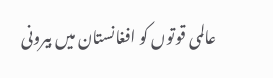عالمی قوتوں کو افغانستان میں بیرونی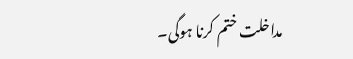مداخلت ختم کرنا ہوگی۔